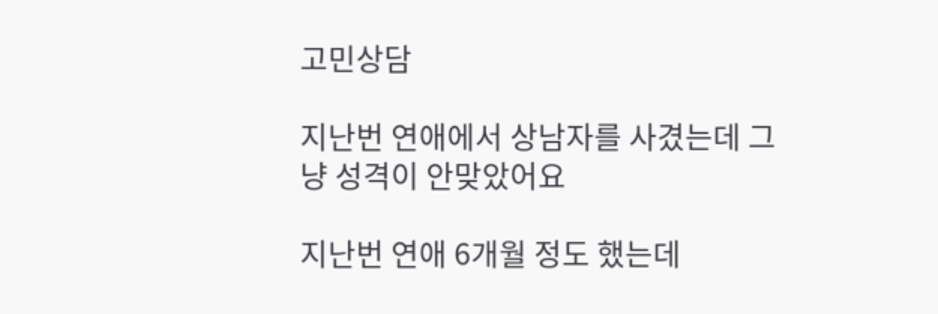고민상담

지난번 연애에서 상남자를 사겼는데 그냥 성격이 안맞았어요

지난번 연애 6개월 정도 했는데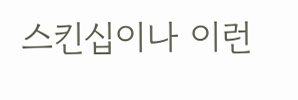스킨십이나 이런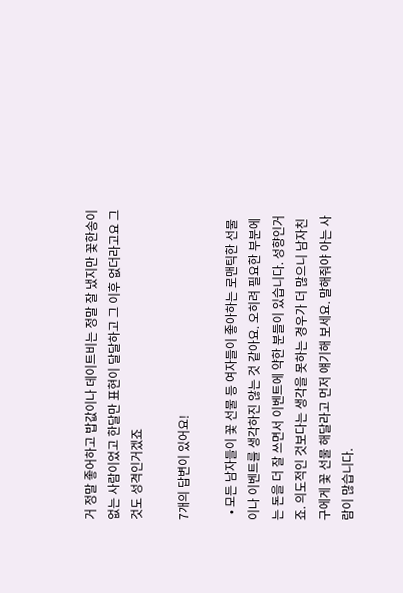거 정말 좋어하고 밥값이나 데이트비는 정말 잘 냈지만 꽃한송이 없는 사람이었고 한달만 표현이 달달하고 그 이후 없더라고요 그것도 성격인거겠죠

7개의 답변이 있어요!

  • 모든 남자들이 꽃 선물 등 여자들이 좋아하는 로맨틱한 선물이나 이벤트를 생각하진 않는 것 같아요. 오히려 필요한 부분에는 돈을 더 잘 쓰면서 이벤트에 약한 분들이 있습니다. 성향인거죠. 의도적인 것보다는 생각을 못하는 경우가 더 많으니 남자친구에게 꽃 선물 해달라고 먼저 얘기해 보세요. 말해줘야 아는 사람이 많습니다.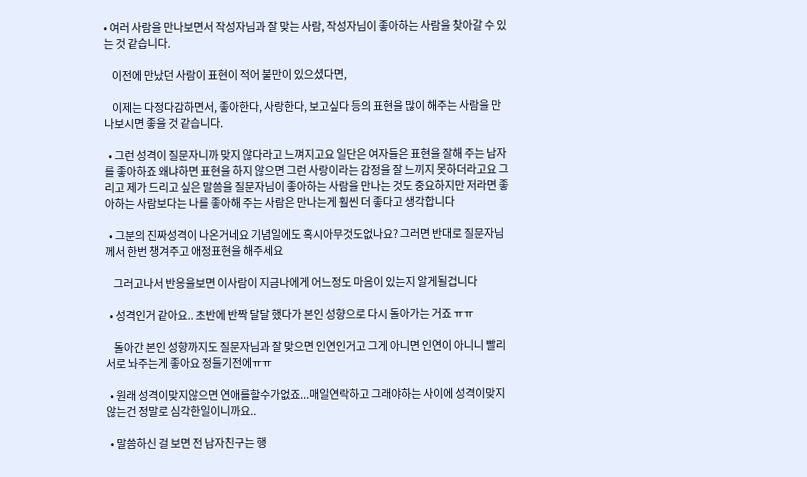• 여러 사람을 만나보면서 작성자님과 잘 맞는 사람, 작성자님이 좋아하는 사람을 찾아갈 수 있는 것 같습니다.

    이전에 만났던 사람이 표현이 적어 불만이 있으셨다면,

    이제는 다정다감하면서, 좋아한다, 사랑한다, 보고싶다 등의 표현을 많이 해주는 사람을 만나보시면 좋을 것 같습니다.

  • 그런 성격이 질문자니까 맞지 않다라고 느껴지고요 일단은 여자들은 표현을 잘해 주는 남자를 좋아하죠 왜냐하면 표현을 하지 않으면 그런 사랑이라는 감정을 잘 느끼지 못하더라고요 그리고 제가 드리고 싶은 말씀을 질문자님이 좋아하는 사람을 만나는 것도 중요하지만 저라면 좋아하는 사람보다는 나를 좋아해 주는 사람은 만나는게 훨씬 더 좋다고 생각합니다

  • 그분의 진짜성격이 나온거네요 기념일에도 혹시아무것도없나요? 그러면 반대로 질문자님께서 한번 챙겨주고 애정표현을 해주세요

    그러고나서 반응을보면 이사람이 지금나에게 어느정도 마음이 있는지 알게될겁니다

  • 성격인거 같아요.. 초반에 반짝 달달 했다가 본인 성향으로 다시 돌아가는 거죠 ㅠㅠ

    돌아간 본인 성향까지도 질문자님과 잘 맞으면 인연인거고 그게 아니면 인연이 아니니 빨리 서로 놔주는게 좋아요 정들기전에ㅠㅠ

  • 원래 성격이맞지않으면 연애를할수가없죠...매일연락하고 그래야하는 사이에 성격이맞지않는건 정말로 심각한일이니까요..

  • 말씀하신 걸 보면 전 남자친구는 행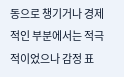동으로 챙기거나 경제적인 부분에서는 적극적이었으나 감정 표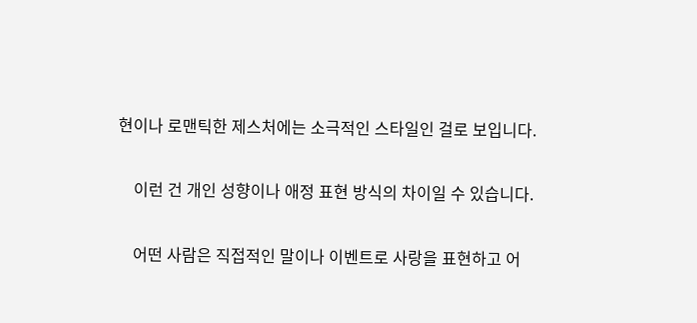현이나 로맨틱한 제스처에는 소극적인 스타일인 걸로 보입니다.

    이런 건 개인 성향이나 애정 표현 방식의 차이일 수 있습니다.

    어떤 사람은 직접적인 말이나 이벤트로 사랑을 표현하고 어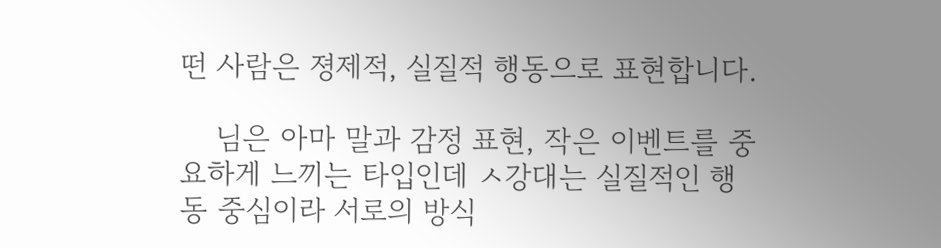떤 사람은 졍제적, 실질적 행동으로 표현합니다.

    님은 아마 말과 감정 표현, 작은 이벤트를 중요하게 느끼는 타입인데 ㅅ강대는 실질적인 행동 중심이라 서로의 방식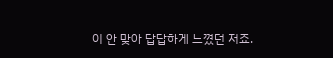이 안 맞아 답답하게 느꼈던 저죠.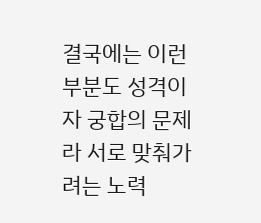결국에는 이런 부분도 성격이자 궁합의 문제라 서로 맞춰가려는 노력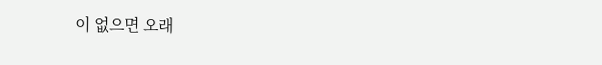이 없으면 오래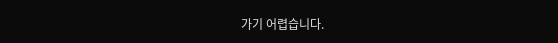가기 어렵습니다.